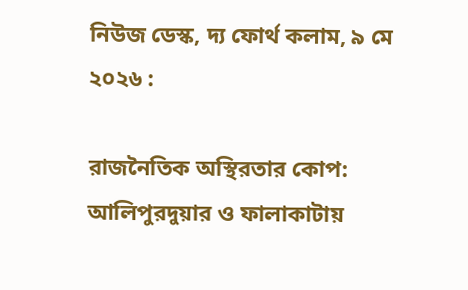নিউজ ডেস্ক, দ্য ফোর্থ কলাম, ৯ মে ২০২৬ :

রাজনৈতিক অস্থিরতার কোপ: আলিপুরদুয়ার ও ফালাকাটায়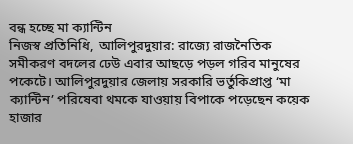বন্ধ হচ্ছে মা ক্যান্টিন
নিজস্ব প্রতিনিধি, আলিপুরদুয়ার: রাজ্যে রাজনৈতিক সমীকরণ বদলের ঢেউ এবার আছড়ে পড়ল গরিব মানুষের পকেটে। আলিপুরদুয়ার জেলায় সরকারি ভর্তুকিপ্রাপ্ত ‘মা ক্যান্টিন’ পরিষেবা থমকে যাওয়ায় বিপাকে পড়েছেন কয়েক হাজার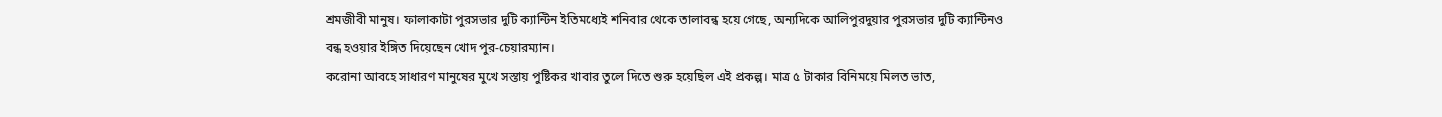শ্রমজীবী মানুষ। ফালাকাটা পুরসভার দুটি ক্যান্টিন ইতিমধ্যেই শনিবার থেকে তালাবন্ধ হয়ে গেছে, অন্যদিকে আলিপুরদুয়ার পুরসভার দুটি ক্যান্টিনও বন্ধ হওয়ার ইঙ্গিত দিয়েছেন খোদ পুর-চেয়ারম্যান।
করোনা আবহে সাধারণ মানুষের মুখে সস্তায় পুষ্টিকর খাবার তুলে দিতে শুরু হয়েছিল এই প্রকল্প। মাত্র ৫ টাকার বিনিময়ে মিলত ভাত,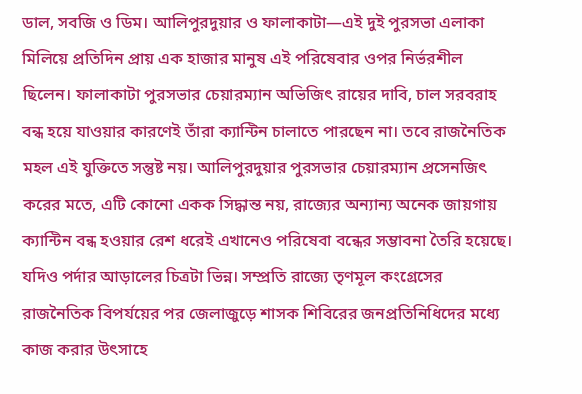ডাল, সবজি ও ডিম। আলিপুরদুয়ার ও ফালাকাটা—এই দুই পুরসভা এলাকা মিলিয়ে প্রতিদিন প্রায় এক হাজার মানুষ এই পরিষেবার ওপর নির্ভরশীল ছিলেন। ফালাকাটা পুরসভার চেয়ারম্যান অভিজিৎ রায়ের দাবি, চাল সরবরাহ বন্ধ হয়ে যাওয়ার কারণেই তাঁরা ক্যান্টিন চালাতে পারছেন না। তবে রাজনৈতিক মহল এই যুক্তিতে সন্তুষ্ট নয়। আলিপুরদুয়ার পুরসভার চেয়ারম্যান প্রসেনজিৎ করের মতে, এটি কোনো একক সিদ্ধান্ত নয়, রাজ্যের অন্যান্য অনেক জায়গায় ক্যান্টিন বন্ধ হওয়ার রেশ ধরেই এখানেও পরিষেবা বন্ধের সম্ভাবনা তৈরি হয়েছে।
যদিও পর্দার আড়ালের চিত্রটা ভিন্ন। সম্প্রতি রাজ্যে তৃণমূল কংগ্রেসের রাজনৈতিক বিপর্যয়ের পর জেলাজুড়ে শাসক শিবিরের জনপ্রতিনিধিদের মধ্যে কাজ করার উৎসাহে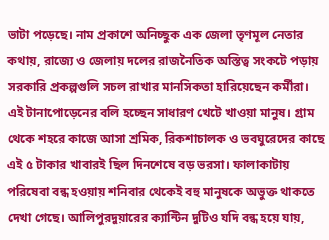ভাটা পড়েছে। নাম প্রকাশে অনিচ্ছুক এক জেলা তৃণমূল নেতার কথায়, রাজ্যে ও জেলায় দলের রাজনৈতিক অস্তিত্ব সংকটে পড়ায় সরকারি প্রকল্পগুলি সচল রাখার মানসিকতা হারিয়েছেন কর্মীরা।
এই টানাপোড়েনের বলি হচ্ছেন সাধারণ খেটে খাওয়া মানুষ। গ্রাম থেকে শহরে কাজে আসা শ্রমিক, রিকশাচালক ও ভবঘুরেদের কাছে এই ৫ টাকার খাবারই ছিল দিনশেষে বড় ভরসা। ফালাকাটায় পরিষেবা বন্ধ হওয়ায় শনিবার থেকেই বহু মানুষকে অভুক্ত থাকতে দেখা গেছে। আলিপুরদুয়ারের ক্যান্টিন দুটিও যদি বন্ধ হয়ে যায়,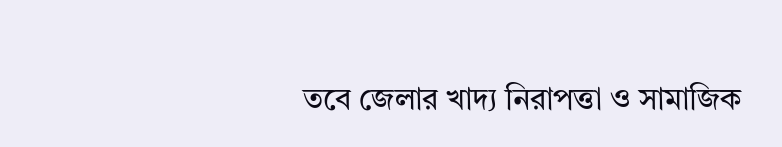তবে জেলার খাদ্য নিরাপত্তা ও সামাজিক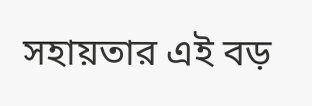সহায়তার এই বড়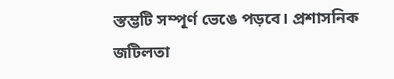স্তম্ভটি সম্পূর্ণ ভেঙে পড়বে। প্রশাসনিক জটিলতা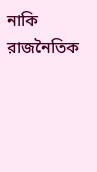নাকি রাজনৈতিক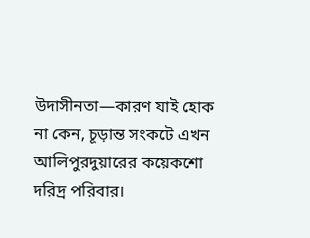উদাসীনতা—কারণ যাই হোক না কেন, চূড়ান্ত সংকটে এখন আলিপুরদুয়ারের কয়েকশো দরিদ্র পরিবার।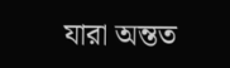যারা অন্তত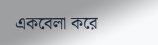একবেলা করে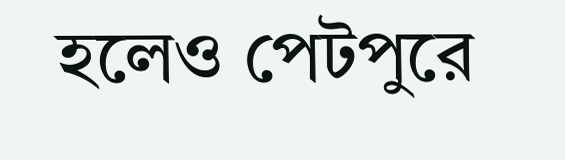হলেও পেটপুরে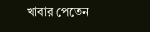খাবার পেতেন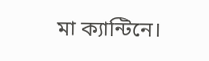মা ক্যান্টিনে।